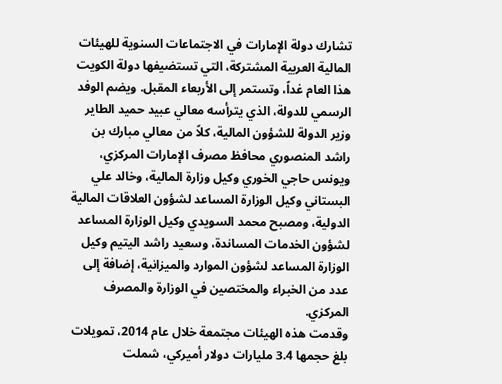تشارك دولة الإمارات في الاجتماعات السنوية للهيئات المالية العربية المشتركة، التي تستضيفها دولة الكويت هذا العام غداً، وتستمر إلى الأربعاء المقبل. ويضم الوفد الرسمي للدولة، الذي يترأسه معالي عبيد حميد الطاير وزير الدولة للشؤون المالية، كلاً من معالي مبارك بن راشد المنصوري محافظ مصرف الإمارات المركزي، ويونس حاجي الخوري وكيل وزارة المالية، وخالد علي البستاني وكيل الوزارة المساعد لشؤون العلاقات المالية الدولية، ومصبح محمد السويدي وكيل الوزارة المساعد لشؤون الخدمات المساندة، وسعيد راشد اليتيم وكيل الوزارة المساعد لشؤون الموارد والميزانية، إضافة إلى عدد من الخبراء والمختصين في الوزارة والمصرف المركزي.
وقدمت هذه الهيئات مجتمعة خلال عام 2014، تمويلات بلغ حجمها 3.4 مليارات دولار أميركي، شملت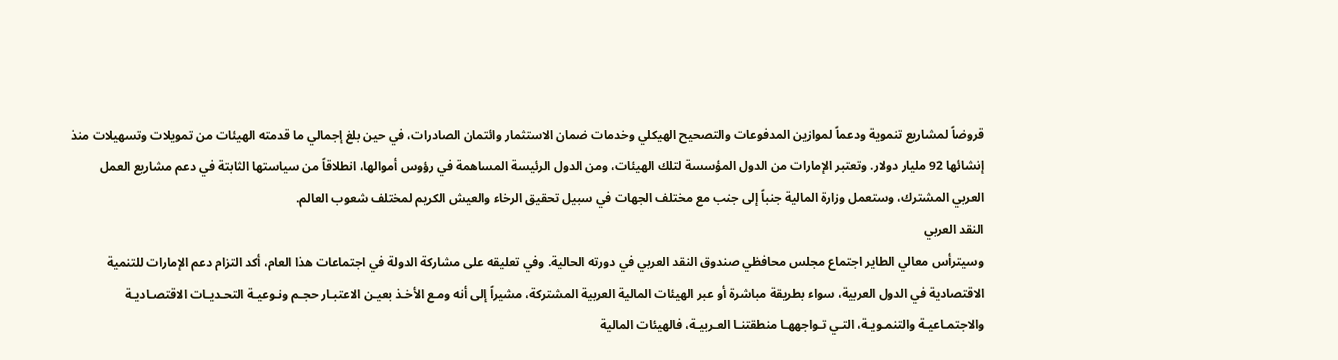قروضاً لمشاريع تنموية ودعماً لموازين المدفوعات والتصحيح الهيكلي وخدمات ضمان الاستثمار وائتمان الصادرات، في حين بلغ إجمالي ما قدمته الهيئات من تمويلات وتسهيلات منذ إنشائها 92 مليار دولار. وتعتبر الإمارات من الدول المؤسسة لتلك الهيئات، ومن الدول الرئيسة المساهمة في رؤوس أموالها، انطلاقاً من سياستها الثابتة في دعم مشاريع العمل العربي المشترك، وستعمل وزارة المالية جنباً إلى جنب مع مختلف الجهات في سبيل تحقيق الرخاء والعيش الكريم لمختلف شعوب العالم.
النقد العربي
وسيترأس معالي الطاير اجتماع مجلس محافظي صندوق النقد العربي في دورته الحالية. وفي تعليقه على مشاركة الدولة في اجتماعات هذا العام، أكد التزام دعم الإمارات للتنمية الاقتصادية في الدول العربية، سواء بطريقة مباشرة أو عبر الهيئات المالية العربية المشتركة، مشيراً إلى أنه ومـع الأخـذ بعيـن الاعتبـار حجـم ونـوعيـة التحـديـات الاقتصـاديـة والاجتمـاعيـة والتنمـويـة، التـي تـواجههـا منطقتنـا العـربيـة، فالهيئات المالية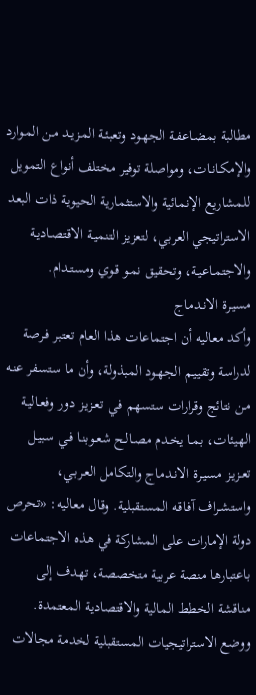مطالبة بمضـاعفـة الجهـود وتعبئـة المـزيـد مـن المـوارد والإمكـانـات، ومواصلة توفير مختلف أنواع التمويل للمشاريع الإنمائية والاستثمارية الحيوية ذات البعد الاستراتيجي العربي، لتعزيز التنميـة الاقتصـاديـة والاجتمـاعيـة، وتحقيق نمـو قـوي ومستـدام.
مسيـرة الانـدماج
وأكد معاليه أن اجتماعات هذا العام تعتبر فـرصة لدراسة وتقييـم الجهـود المبذولة، وأن ما ستسفر عنـه مـن نتائج وقرارات ستسهم فـي تعـزيـز دور وفعـاليـة الهيئات، بمـا يخـدم مصـالـح شعـوبنـا فـي سبيـل تعـزيـز مسيـرة الانـدماج والتكامل العـربـي، واستشـراف آفـاقـه المستقبلية. وقال معاليه: «تحرص دولة الإمارات على المشاركة في هذه الاجتماعات باعتبارها منصة عربية متخصصة، تهدف إلى مناقشة الخطط المالية والاقتصادية المعتمدة. ووضع الاستراتيجيات المستقبلية لخدمة مجالات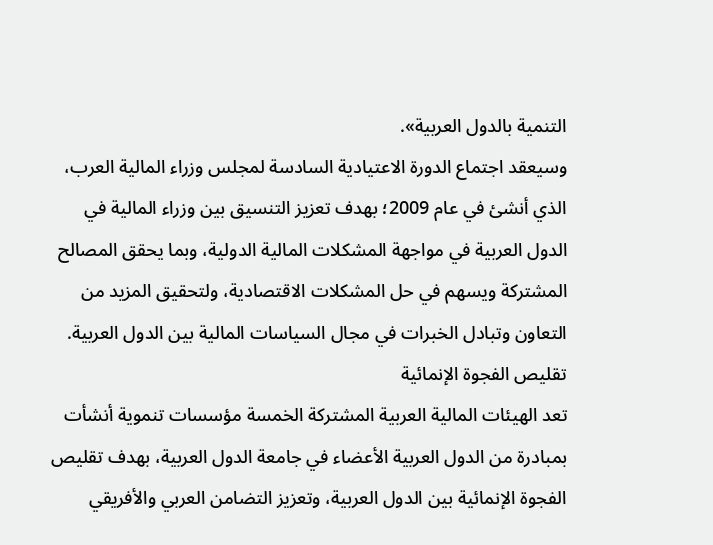التنمية بالدول العربية».
وسيعقد اجتماع الدورة الاعتيادية السادسة لمجلس وزراء المالية العرب، الذي أنشئ في عام 2009؛ بهدف تعزيز التنسيق بين وزراء المالية في الدول العربية في مواجهة المشكلات المالية الدولية، وبما يحقق المصالح المشتركة ويسهم في حل المشكلات الاقتصادية، ولتحقيق المزيد من التعاون وتبادل الخبرات في مجال السياسات المالية بين الدول العربية.
تقليص الفجوة الإنمائية
تعد الهيئات المالية العربية المشتركة الخمسة مؤسسات تنموية أنشأت بمبادرة من الدول العربية الأعضاء في جامعة الدول العربية، بهدف تقليص الفجوة الإنمائية بين الدول العربية، وتعزيز التضامن العربي والأفريقي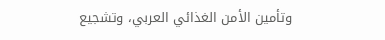وتأمين الأمن الغذائي العربي، وتشجيع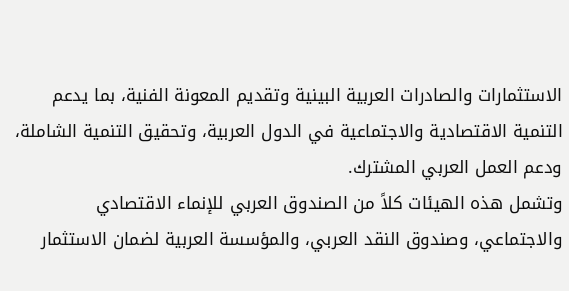الاستثمارات والصادرات العربية البينية وتقديم المعونة الفنية، بما يدعم التنمية الاقتصادية والاجتماعية في الدول العربية، وتحقيق التنمية الشاملة، ودعم العمل العربي المشترك.
وتشمل هذه الهيئات كلاً من الصندوق العربي للإنماء الاقتصادي والاجتماعي، وصندوق النقد العربي، والمؤسسة العربية لضمان الاستثمار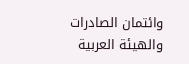وائتمان الصادرات والهيئة العربية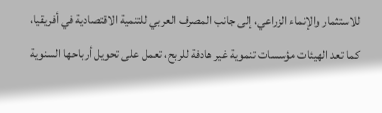للاستثمار والإنماء الزراعي، إلى جانب المصرف العربي للتنمية الاقتصادية في أفريقيا، كما تعد الهيئات مؤسسات تنموية غير هادفة للربح، تعمل على تحويل أرباحها السنوية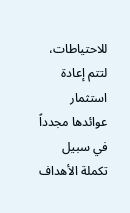للاحتياطات، لتتم إعادة استثمار عوائدها مجدداً في سبيل تكملة الأهداف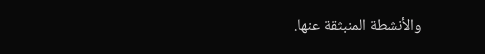والأنشطة المنبثقة عنها.